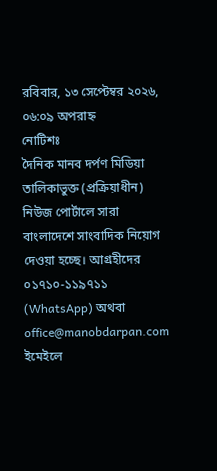রবিবার, ১৩ সেপ্টেম্বর ২০২৬, ০৬:০৯ অপরাহ্ন
নোটিশঃ
দৈনিক মানব দর্পণ মিডিয়া তালিকাভুক্ত (প্রক্রিয়াধীন) নিউজ পোর্টালে সারা বাংলাদেশে সাংবাদিক নিয়োগ দেওয়া হচ্ছে। আগ্রহীদের ০১৭১০-১১৯৭১১ (WhatsApp) অথবা office@manobdarpan.com ইমেইলে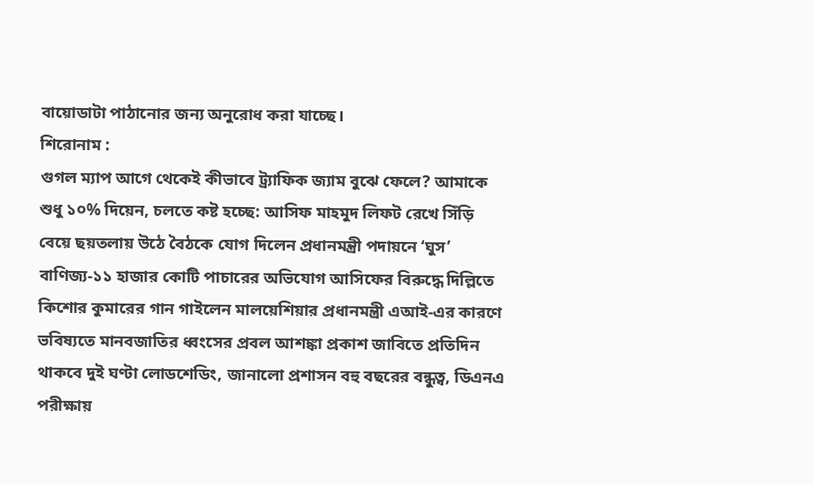বায়োডাটা পাঠানোর জন্য অনুরোধ করা যাচ্ছে।
শিরোনাম :
গুগল ম্যাপ আগে থেকেই কীভাবে ট্র্যাফিক জ্যাম বুঝে ফেলে? আমাকে শুধু ১০% দিয়েন, চলতে কষ্ট হচ্ছে: আসিফ মাহমুদ লিফট রেখে সিঁড়ি বেয়ে ছয়তলায় উঠে বৈঠকে যোগ দিলেন প্রধানমন্ত্রী পদায়নে ‘ঘুস’ বাণিজ্য-১১ হাজার কোটি পাচারের অভিযোগ আসিফের বিরুদ্ধে দিল্লিতে কিশোর কুমারের গান গাইলেন মালয়েশিয়ার প্রধানমন্ত্রী এআই-এর কারণে ভবিষ্যতে মানবজাতির ধ্বংসের প্রবল আশঙ্কা প্রকাশ জাবিতে প্রতিদিন থাকবে দুই ঘণ্টা লোডশেডিং, জানালো প্রশাসন বহু বছরের বন্ধুত্ব, ডিএনএ পরীক্ষায়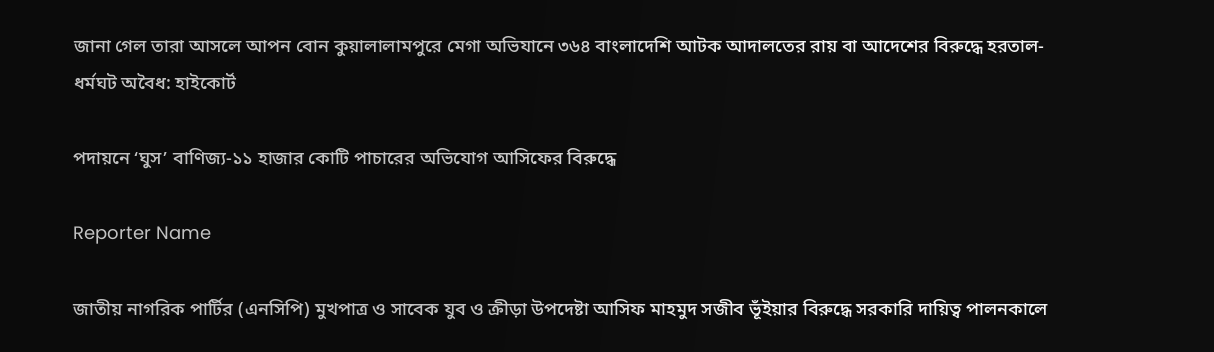জানা গেল তারা আসলে আপন বোন কুয়ালালামপুরে মেগা অভিযানে ৩৬৪ বাংলাদেশি আটক আদালতের রায় বা আদেশের বিরুদ্ধে হরতাল-ধর্মঘট অবৈধ: হাইকোর্ট

পদায়নে ‘ঘুস’ বাণিজ্য-১১ হাজার কোটি পাচারের অভিযোগ আসিফের বিরুদ্ধে

Reporter Name

জাতীয় নাগরিক পার্টির (এনসিপি) মুখপাত্র ও সাবেক যুব ও ক্রীড়া উপদেষ্টা আসিফ মাহমুদ সজীব ভূঁইয়ার বিরুদ্ধে সরকারি দায়িত্ব পালনকালে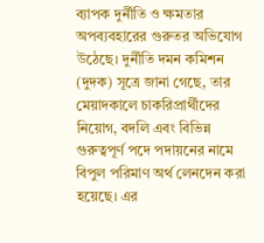ব্যাপক দুর্নীতি ও ক্ষমতার অপব্যবহারের গুরুতর অভিযোগ উঠেছে। দুর্নীতি দমন কমিশন (দুদক) সূত্রে জানা গেছে, তার মেয়াদকালে চাকরিপ্রার্থীদের নিয়োগ, বদলি এবং বিভিন্ন গুরুত্বপূর্ণ পদে পদায়নের নামে বিপুল পরিমাণ অর্থ লেনদেন করা হয়েছে। এর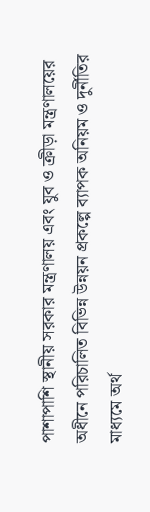পাশাপাশি স্থানীয় সরকার মন্ত্রণালয় এবং যুব ও ক্রীড়া মন্ত্রণালয়ের অধীনে পরিচালিত বিভিন্ন উন্নয়ন প্রকল্পে ব্যাপক অনিয়ম ও দুর্নীতির মাধ্যমে অর্থ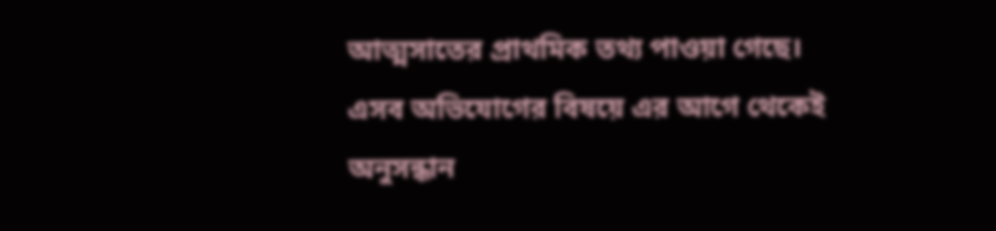আত্মসাতের প্রাথমিক তথ্য পাওয়া গেছে। এসব অভিযোগের বিষয়ে এর আগে থেকেই অনুসন্ধান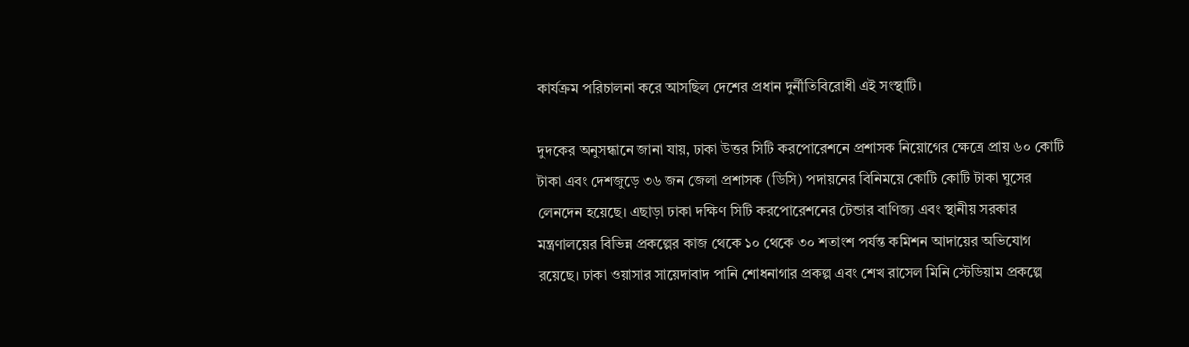কার্যক্রম পরিচালনা করে আসছিল দেশের প্রধান দুর্নীতিবিরোধী এই সংস্থাটি।

দুদকের অনুসন্ধানে জানা যায়, ঢাকা উত্তর সিটি করপোরেশনে প্রশাসক নিয়োগের ক্ষেত্রে প্রায় ৬০ কোটি টাকা এবং দেশজুড়ে ৩৬ জন জেলা প্রশাসক (ডিসি) পদায়নের বিনিময়ে কোটি কোটি টাকা ঘুসের লেনদেন হয়েছে। এছাড়া ঢাকা দক্ষিণ সিটি করপোরেশনের টেন্ডার বাণিজ্য এবং স্থানীয় সরকার মন্ত্রণালয়ের বিভিন্ন প্রকল্পের কাজ থেকে ১০ থেকে ৩০ শতাংশ পর্যন্ত কমিশন আদায়ের অভিযোগ রয়েছে। ঢাকা ওয়াসার সায়েদাবাদ পানি শোধনাগার প্রকল্প এবং শেখ রাসেল মিনি স্টেডিয়াম প্রকল্পে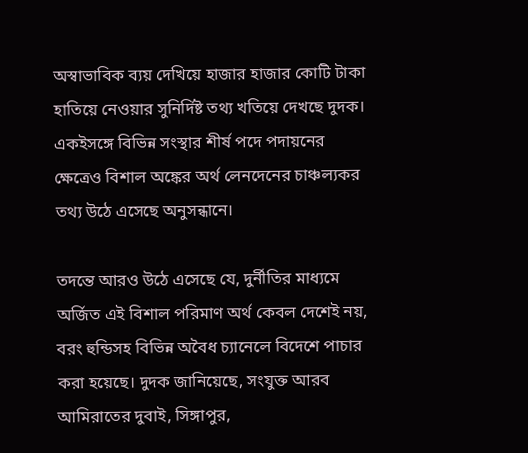অস্বাভাবিক ব্যয় দেখিয়ে হাজার হাজার কোটি টাকা হাতিয়ে নেওয়ার সুনির্দিষ্ট তথ্য খতিয়ে দেখছে দুদক। একইসঙ্গে বিভিন্ন সংস্থার শীর্ষ পদে পদায়নের ক্ষেত্রেও বিশাল অঙ্কের অর্থ লেনদেনের চাঞ্চল্যকর তথ্য উঠে এসেছে অনুসন্ধানে।

তদন্তে আরও উঠে এসেছে যে, দুর্নীতির মাধ্যমে অর্জিত এই বিশাল পরিমাণ অর্থ কেবল দেশেই নয়, বরং হুন্ডিসহ বিভিন্ন অবৈধ চ্যানেলে বিদেশে পাচার করা হয়েছে। দুদক জানিয়েছে, সংযুক্ত আরব আমিরাতের দুবাই, সিঙ্গাপুর,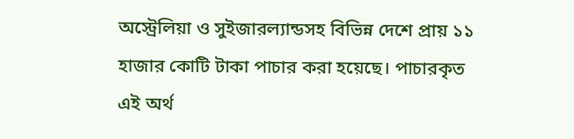অস্ট্রেলিয়া ও সুইজারল্যান্ডসহ বিভিন্ন দেশে প্রায় ১১ হাজার কোটি টাকা পাচার করা হয়েছে। পাচারকৃত এই অর্থ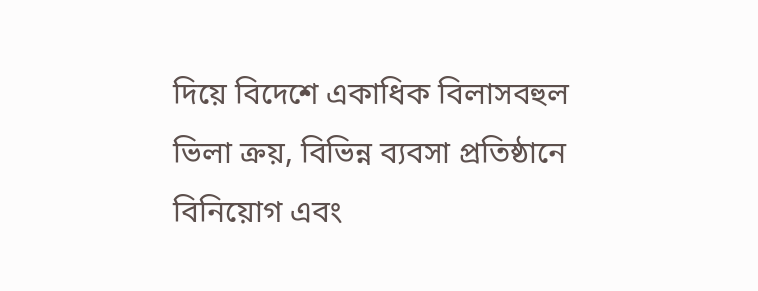দিয়ে বিদেশে একাধিক বিলাসবহুল ভিলা ক্রয়, বিভিন্ন ব্যবসা প্রতিষ্ঠানে বিনিয়োগ এবং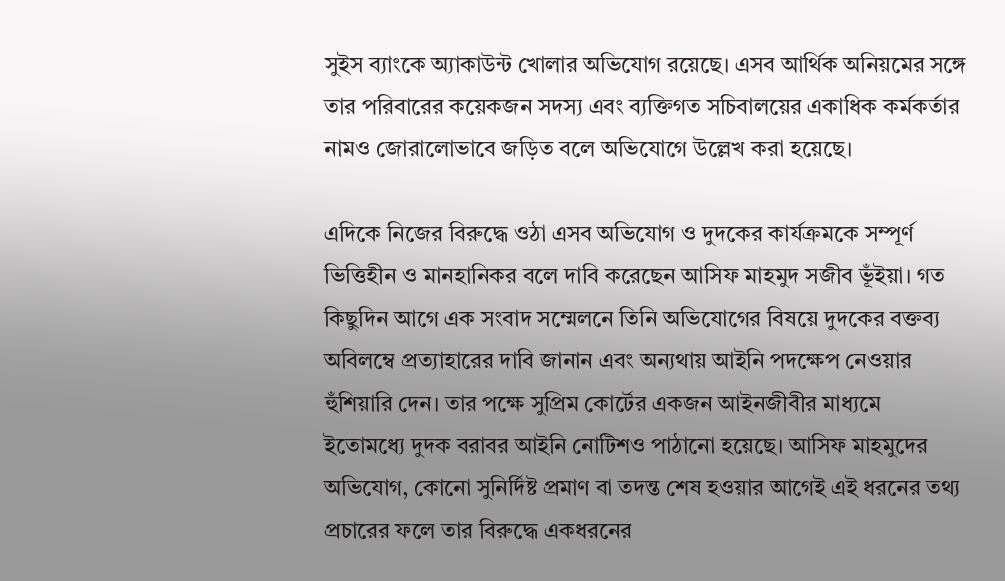সুইস ব্যাংকে অ্যাকাউন্ট খোলার অভিযোগ রয়েছে। এসব আর্থিক অনিয়মের সঙ্গে তার পরিবারের কয়েকজন সদস্য এবং ব্যক্তিগত সচিবালয়ের একাধিক কর্মকর্তার নামও জোরালোভাবে জড়িত বলে অভিযোগে উল্লেখ করা হয়েছে।

এদিকে নিজের বিরুদ্ধে ওঠা এসব অভিযোগ ও দুদকের কার্যক্রমকে সম্পূর্ণ ভিত্তিহীন ও মানহানিকর বলে দাবি করেছেন আসিফ মাহমুদ সজীব ভূঁইয়া। গত কিছুদিন আগে এক সংবাদ সম্মেলনে তিনি অভিযোগের বিষয়ে দুদকের বক্তব্য অবিলম্বে প্রত্যাহারের দাবি জানান এবং অন্যথায় আইনি পদক্ষেপ নেওয়ার হুঁশিয়ারি দেন। তার পক্ষে সুপ্রিম কোর্টের একজন আইনজীবীর মাধ্যমে ইতোমধ্যে দুদক বরাবর আইনি নোটিশও পাঠানো হয়েছে। আসিফ মাহমুদের অভিযোগ, কোনো সুনির্দিষ্ট প্রমাণ বা তদন্ত শেষ হওয়ার আগেই এই ধরনের তথ্য প্রচারের ফলে তার বিরুদ্ধে একধরনের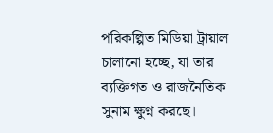পরিকল্পিত মিডিয়া ট্রায়াল চালানো হচ্ছে, যা তার ব্যক্তিগত ও রাজনৈতিক সুনাম ক্ষুণ্ন করছে।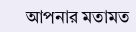আপনার মতামত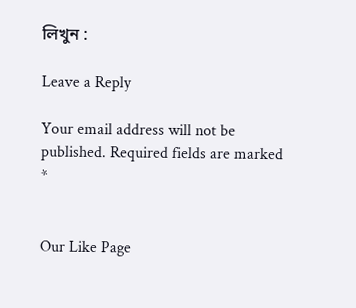লিখুন :

Leave a Reply

Your email address will not be published. Required fields are marked *


Our Like Page